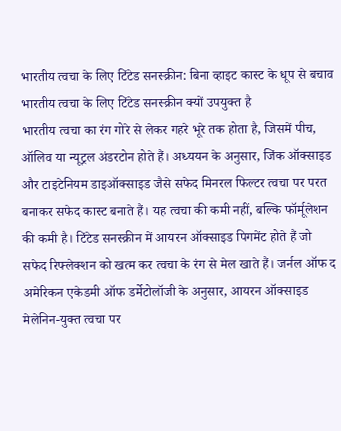भारतीय त्वचा के लिए टिंटेड सनस्क्रीन: बिना व्हाइट कास्ट के धूप से बचाव
भारतीय त्वचा के लिए टिंटेड सनस्क्रीन क्यों उपयुक्त है
भारतीय त्वचा का रंग गोरे से लेकर गहरे भूरे तक होता है, जिसमें पीच, ऑलिव या न्यूट्रल अंडरटोन होते हैं। अध्ययन के अनुसार, जिंक ऑक्साइड और टाइटेनियम डाइऑक्साइड जैसे सफेद मिनरल फिल्टर त्वचा पर परत बनाकर सफेद कास्ट बनाते हैं। यह त्वचा की कमी नहीं, बल्कि फॉर्मूलेशन की कमी है। टिंटेड सनस्क्रीन में आयरन ऑक्साइड पिगमेंट होते हैं जो सफेद रिफ्लेक्शन को खत्म कर त्वचा के रंग से मेल खाते हैं। जर्नल ऑफ द अमेरिकन एकेडमी ऑफ डर्मेटोलॉजी के अनुसार, आयरन ऑक्साइड मेलेनिन-युक्त त्वचा पर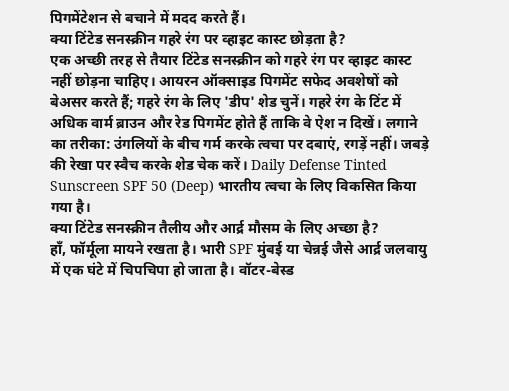पिगमेंटेशन से बचाने में मदद करते हैं।
क्या टिंटेड सनस्क्रीन गहरे रंग पर व्हाइट कास्ट छोड़ता है?
एक अच्छी तरह से तैयार टिंटेड सनस्क्रीन को गहरे रंग पर व्हाइट कास्ट नहीं छोड़ना चाहिए। आयरन ऑक्साइड पिगमेंट सफेद अवशेषों को बेअसर करते हैं; गहरे रंग के लिए 'डीप' शेड चुनें। गहरे रंग के टिंट में अधिक वार्म ब्राउन और रेड पिगमेंट होते हैं ताकि वे ऐश न दिखें। लगाने का तरीका: उंगलियों के बीच गर्म करके त्वचा पर दबाएं, रगड़ें नहीं। जबड़े की रेखा पर स्वैच करके शेड चेक करें। Daily Defense Tinted Sunscreen SPF 50 (Deep) भारतीय त्वचा के लिए विकसित किया गया है।
क्या टिंटेड सनस्क्रीन तैलीय और आर्द्र मौसम के लिए अच्छा है?
हाँ, फॉर्मूला मायने रखता है। भारी SPF मुंबई या चेन्नई जैसे आर्द्र जलवायु में एक घंटे में चिपचिपा हो जाता है। वॉटर-बेस्ड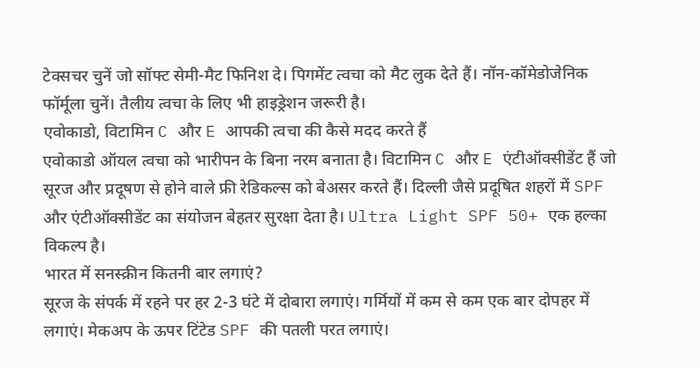टेक्सचर चुनें जो सॉफ्ट सेमी-मैट फिनिश दे। पिगमेंट त्वचा को मैट लुक देते हैं। नॉन-कॉमेडोजेनिक फॉर्मूला चुनें। तैलीय त्वचा के लिए भी हाइड्रेशन जरूरी है।
एवोकाडो, विटामिन C और E आपकी त्वचा की कैसे मदद करते हैं
एवोकाडो ऑयल त्वचा को भारीपन के बिना नरम बनाता है। विटामिन C और E एंटीऑक्सीडेंट हैं जो सूरज और प्रदूषण से होने वाले फ्री रेडिकल्स को बेअसर करते हैं। दिल्ली जैसे प्रदूषित शहरों में SPF और एंटीऑक्सीडेंट का संयोजन बेहतर सुरक्षा देता है। Ultra Light SPF 50+ एक हल्का विकल्प है।
भारत में सनस्क्रीन कितनी बार लगाएं?
सूरज के संपर्क में रहने पर हर 2-3 घंटे में दोबारा लगाएं। गर्मियों में कम से कम एक बार दोपहर में लगाएं। मेकअप के ऊपर टिंटेड SPF की पतली परत लगाएं।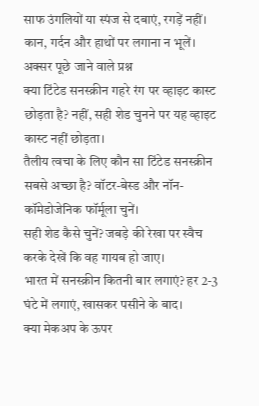साफ उंगलियों या स्पंज से दबाएं, रगड़ें नहीं। कान, गर्दन और हाथों पर लगाना न भूलें।
अक्सर पूछे जाने वाले प्रश्न
क्या टिंटेड सनस्क्रीन गहरे रंग पर व्हाइट कास्ट छोड़ता है? नहीं, सही शेड चुनने पर यह व्हाइट कास्ट नहीं छोड़ता।
तैलीय त्वचा के लिए कौन सा टिंटेड सनस्क्रीन सबसे अच्छा है? वॉटर-बेस्ड और नॉन-कॉमेडोजेनिक फॉर्मूला चुनें।
सही शेड कैसे चुनें? जबड़े की रेखा पर स्वैच करके देखें कि वह गायब हो जाए।
भारत में सनस्क्रीन कितनी बार लगाएं? हर 2-3 घंटे में लगाएं, खासकर पसीने के बाद।
क्या मेकअप के ऊपर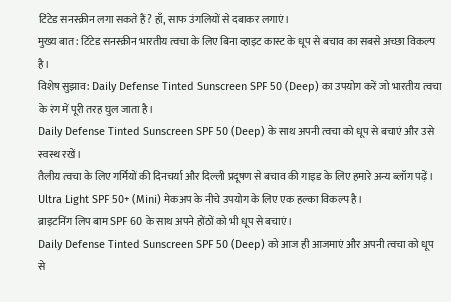टिंटेड सनस्क्रीन लगा सकते हैं? हाँ, साफ उंगलियों से दबाकर लगाएं।
मुख्य बात: टिंटेड सनस्क्रीन भारतीय त्वचा के लिए बिना व्हाइट कास्ट के धूप से बचाव का सबसे अच्छा विकल्प है।
विशेष सुझाव: Daily Defense Tinted Sunscreen SPF 50 (Deep) का उपयोग करें जो भारतीय त्वचा के रंग में पूरी तरह घुल जाता है।
Daily Defense Tinted Sunscreen SPF 50 (Deep) के साथ अपनी त्वचा को धूप से बचाएं और उसे स्वस्थ रखें।
तैलीय त्वचा के लिए गर्मियों की दिनचर्या और दिल्ली प्रदूषण से बचाव की गाइड के लिए हमारे अन्य ब्लॉग पढ़ें।
Ultra Light SPF 50+ (Mini) मेकअप के नीचे उपयोग के लिए एक हल्का विकल्प है।
ब्राइटनिंग लिप बाम SPF 60 के साथ अपने होंठों को भी धूप से बचाएं।
Daily Defense Tinted Sunscreen SPF 50 (Deep) को आज ही आजमाएं और अपनी त्वचा को धूप से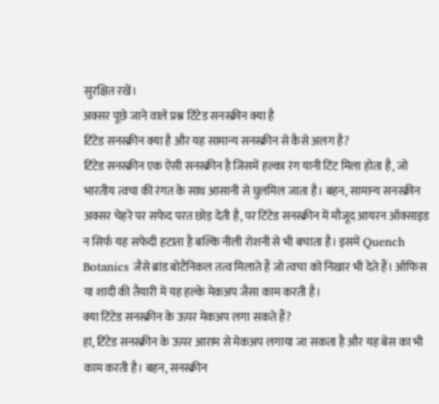सुरक्षित रखें।
अक्सर पूछे जाने वाले प्रश्न टिंटेड सनस्क्रीन क्या है
टिंटेड सनस्क्रीन क्या है और यह सामान्य सनस्क्रीन से कैसे अलग है?
टिंटेड सनस्क्रीन एक ऐसी सनस्क्रीन है जिसमें हल्का रंग यानी टिंट मिला होता है, जो भारतीय त्वचा की रंगत के साथ आसानी से घुलमिल जाता है। बहन, सामान्य सनस्क्रीन अक्सर चेहरे पर सफेद परत छोड़ देती है, पर टिंटेड सनस्क्रीन में मौजूद आयरन ऑक्साइड न सिर्फ यह सफेदी हटाता है बल्कि नीली रोशनी से भी बचाता है। इसमें Quench Botanics जैसे ब्रांड बोटैनिकल तत्व मिलाते हैं जो त्वचा को निखार भी देते हैं। ऑफिस या शादी की तैयारी में यह हल्के मेकअप जैसा काम करती है।
क्या टिंटेड सनस्क्रीन के ऊपर मेकअप लगा सकते हैं?
हां, टिंटेड सनस्क्रीन के ऊपर आराम से मेकअप लगाया जा सकता है और यह बेस का भी काम करती है। बहन, सनस्क्रीन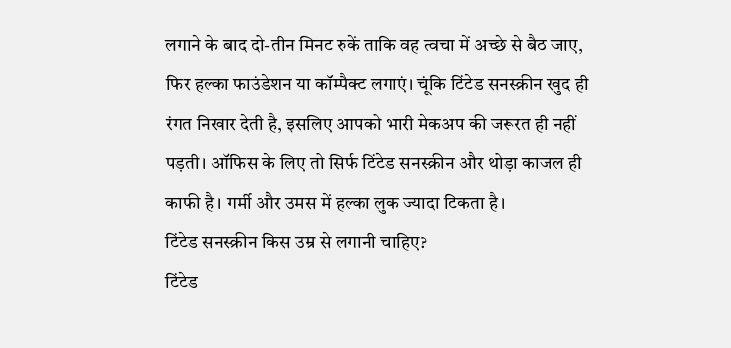लगाने के बाद दो-तीन मिनट रुकें ताकि वह त्वचा में अच्छे से बैठ जाए, फिर हल्का फाउंडेशन या कॉम्पैक्ट लगाएं। चूंकि टिंटेड सनस्क्रीन खुद ही रंगत निखार देती है, इसलिए आपको भारी मेकअप की जरूरत ही नहीं पड़ती। ऑफिस के लिए तो सिर्फ टिंटेड सनस्क्रीन और थोड़ा काजल ही काफी है। गर्मी और उमस में हल्का लुक ज्यादा टिकता है।
टिंटेड सनस्क्रीन किस उम्र से लगानी चाहिए?
टिंटेड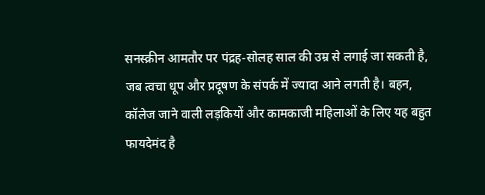सनस्क्रीन आमतौर पर पंद्रह-सोलह साल की उम्र से लगाई जा सकती है, जब त्वचा धूप और प्रदूषण के संपर्क में ज्यादा आने लगती है। बहन, कॉलेज जाने वाली लड़कियों और कामकाजी महिलाओं के लिए यह बहुत फायदेमंद है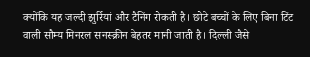क्योंकि यह जल्दी झुर्रियां और टैनिंग रोकती है। छोटे बच्चों के लिए बिना टिंट वाली सौम्य मिनरल सनस्क्रीन बेहतर मानी जाती है। दिल्ली जैसे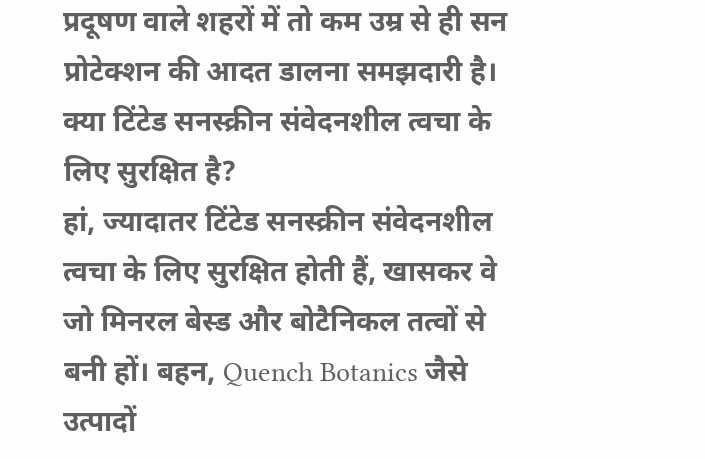प्रदूषण वाले शहरों में तो कम उम्र से ही सन प्रोटेक्शन की आदत डालना समझदारी है।
क्या टिंटेड सनस्क्रीन संवेदनशील त्वचा के लिए सुरक्षित है?
हां, ज्यादातर टिंटेड सनस्क्रीन संवेदनशील त्वचा के लिए सुरक्षित होती हैं, खासकर वे जो मिनरल बेस्ड और बोटैनिकल तत्वों से बनी हों। बहन, Quench Botanics जैसे उत्पादों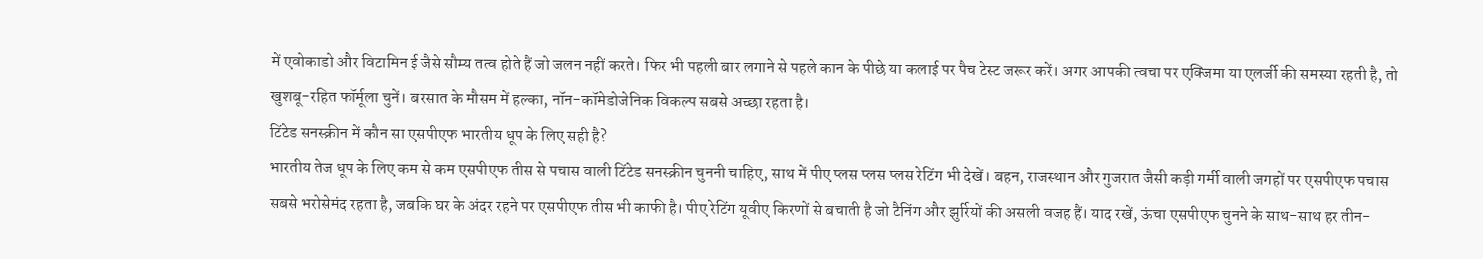में एवोकाडो और विटामिन ई जैसे सौम्य तत्व होते हैं जो जलन नहीं करते। फिर भी पहली बार लगाने से पहले कान के पीछे या कलाई पर पैच टेस्ट जरूर करें। अगर आपकी त्वचा पर एक्जिमा या एलर्जी की समस्या रहती है, तो खुशबू-रहित फॉर्मूला चुनें। बरसात के मौसम में हल्का, नॉन-कॉमेडोजेनिक विकल्प सबसे अच्छा रहता है।
टिंटेड सनस्क्रीन में कौन सा एसपीएफ भारतीय धूप के लिए सही है?
भारतीय तेज धूप के लिए कम से कम एसपीएफ तीस से पचास वाली टिंटेड सनस्क्रीन चुननी चाहिए, साथ में पीए प्लस प्लस प्लस रेटिंग भी देखें। बहन, राजस्थान और गुजरात जैसी कड़ी गर्मी वाली जगहों पर एसपीएफ पचास सबसे भरोसेमंद रहता है, जबकि घर के अंदर रहने पर एसपीएफ तीस भी काफी है। पीए रेटिंग यूवीए किरणों से बचाती है जो टैनिंग और झुर्रियों की असली वजह हैं। याद रखें, ऊंचा एसपीएफ चुनने के साथ-साथ हर तीन-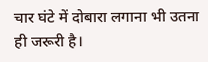चार घंटे में दोबारा लगाना भी उतना ही जरूरी है।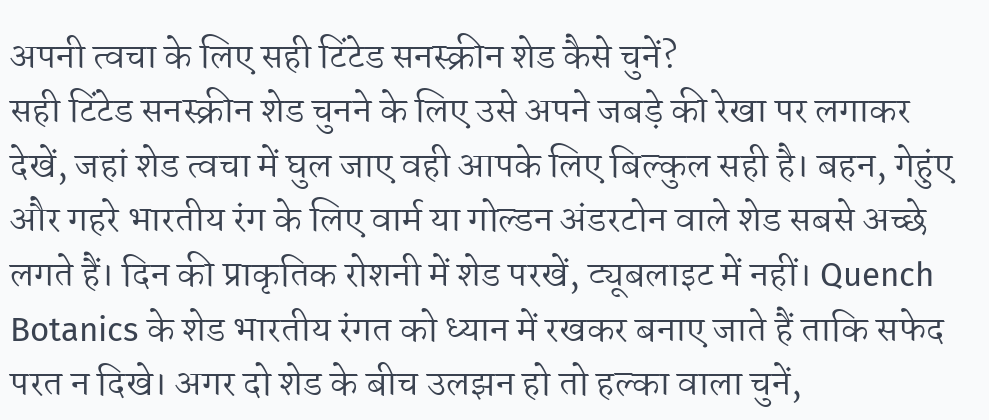अपनी त्वचा के लिए सही टिंटेड सनस्क्रीन शेड कैसे चुनें?
सही टिंटेड सनस्क्रीन शेड चुनने के लिए उसे अपने जबड़े की रेखा पर लगाकर देखें, जहां शेड त्वचा में घुल जाए वही आपके लिए बिल्कुल सही है। बहन, गेहुंए और गहरे भारतीय रंग के लिए वार्म या गोल्डन अंडरटोन वाले शेड सबसे अच्छे लगते हैं। दिन की प्राकृतिक रोशनी में शेड परखें, ट्यूबलाइट में नहीं। Quench Botanics के शेड भारतीय रंगत को ध्यान में रखकर बनाए जाते हैं ताकि सफेद परत न दिखे। अगर दो शेड के बीच उलझन हो तो हल्का वाला चुनें,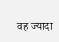वह ज्यादा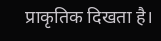प्राकृतिक दिखता है।